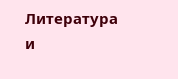Литература и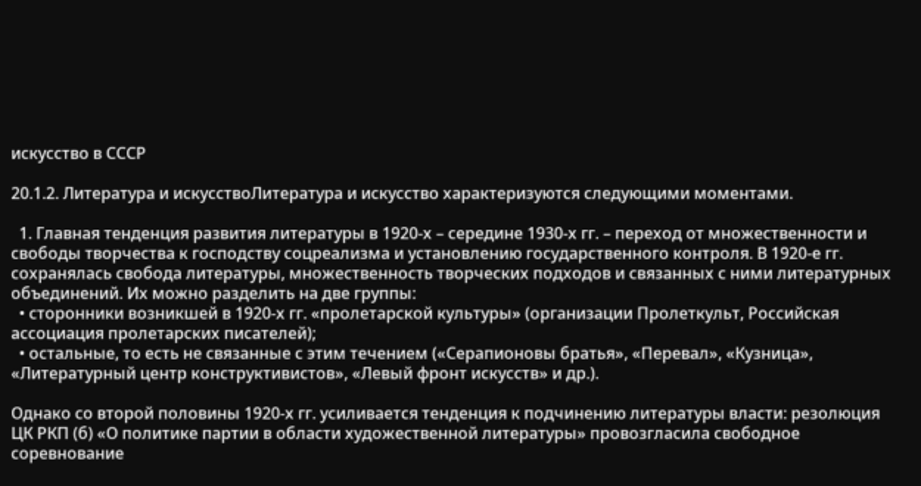искусство в СССР

20.1.2. Литература и искусствоЛитература и искусство характеризуются следующими моментами.

  1. Главная тенденция развития литературы в 1920-х – середине 1930-х гг. – переход от множественности и свободы творчества к господству соцреализма и установлению государственного контроля. В 1920-е гг. сохранялась свобода литературы, множественность творческих подходов и связанных с ними литературных объединений. Их можно разделить на две группы:
  • сторонники возникшей в 1920-х гг. «пролетарской культуры» (организации Пролеткульт, Российская ассоциация пролетарских писателей);
  • остальные, то есть не связанные с этим течением («Серапионовы братья», «Перевал», «Кузница», «Литературный центр конструктивистов», «Левый фронт искусств» и др.).

Однако со второй половины 1920-х гг. усиливается тенденция к подчинению литературы власти: резолюция ЦК РКП (б) «О политике партии в области художественной литературы» провозгласила свободное соревнование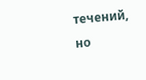течений, но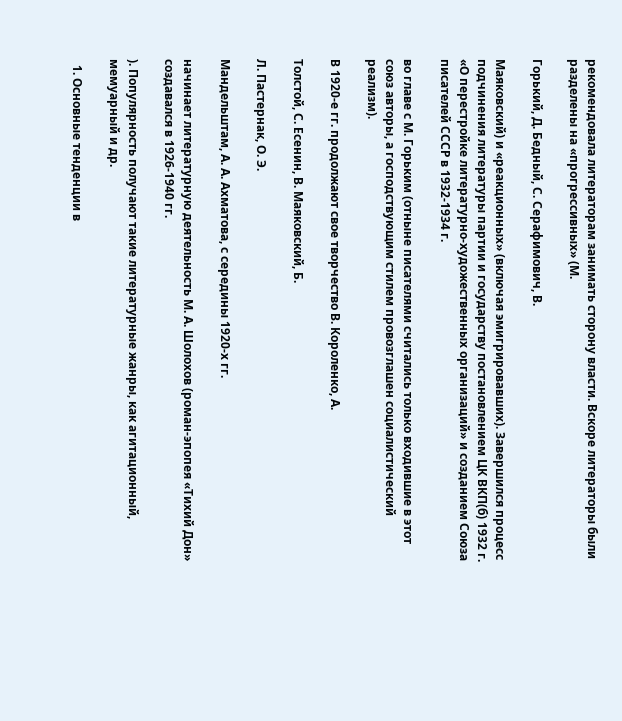рекомендовала литераторам занимать сторону власти. Вскоре литераторы были разделены на «прогрессивных» (М.

Горький, Д. Бедный, С. Серафимович, В.

Маяковский) и «реакционных» (включая эмигрировавших). Завершился процесс подчинения литературы партии и государству постановлением ЦК ВКП(б) 1932 г. «О перестройке литературно-художественных организаций» и созданием Союза писателей СССР в 1932-1934 г.

во главе с М. Горьким (отныне писателями считались только входившие в этот союз авторы, а господствующим стилем провозглашен социалистический реализм).

В 1920-е гг. продолжают свое творчество В. Короленко, А.

Толстой, С. Есенин, В. Маяковский, Б.

Л. Пастернак, О. Э.

Мандельштам, А. А. Ахматова, с середины 1920-х гг.

начинает литературную деятельность М. А. Шолохов (роман-эпопея «Тихий Дон» создавался в 1926-1940 гг.

). Популярность получают такие литературные жанры, как агитационный, мемуарный и др.

  1. Основные тенденции в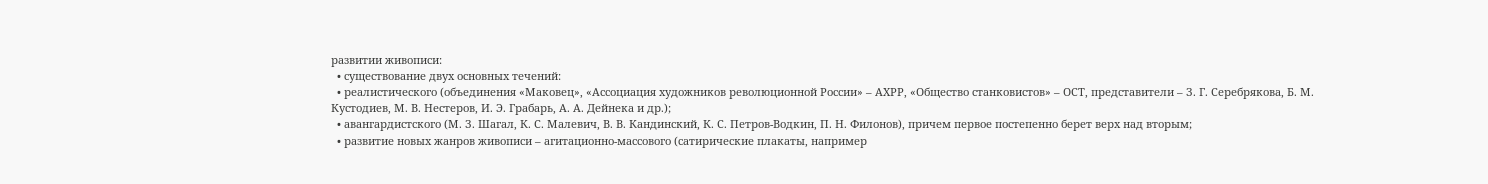развитии живописи:
  • существование двух основных течений:
  • реалистического (объединения «Маковец», «Ассоциация художников революционной России» – АХРР, «Общество станковистов» – ОСТ, представители – З. Г. Серебрякова, Б. М. Кустодиев, М. В. Нестеров, И. Э. Грабарь, А. А. Дейнека и др.);
  • авангардистского (М. З. Шагал, К. С. Малевич, В. В. Кандинский, К. С. Петров-Водкин, П. Н. Филонов), причем первое постепенно берет верх над вторым;
  • развитие новых жанров живописи – агитационно-массового (сатирические плакаты, например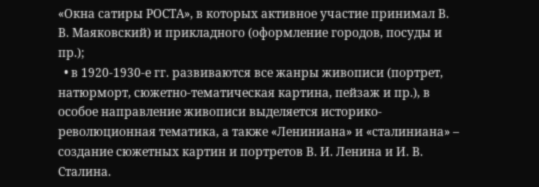«Окна сатиры РОСТА», в которых активное участие принимал В. В. Маяковский) и прикладного (оформление городов, посуды и пр.);
  • в 1920-1930-е гг. развиваются все жанры живописи (портрет, натюрморт, сюжетно-тематическая картина, пейзаж и пр.), в особое направление живописи выделяется историко-революционная тематика, а также «Лениниана» и «сталиниана» – создание сюжетных картин и портретов В. И. Ленина и И. В. Сталина.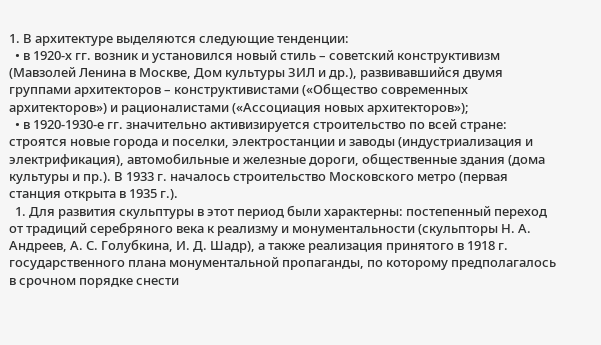1. В архитектуре выделяются следующие тенденции:
  • в 1920-х гг. возник и установился новый стиль – советский конструктивизм (Мавзолей Ленина в Москве, Дом культуры ЗИЛ и др.), развивавшийся двумя группами архитекторов – конструктивистами («Общество современных архитекторов») и рационалистами («Ассоциация новых архитекторов»);
  • в 1920-1930-е гг. значительно активизируется строительство по всей стране: строятся новые города и поселки, электростанции и заводы (индустриализация и электрификация), автомобильные и железные дороги, общественные здания (дома культуры и пр.). В 1933 г. началось строительство Московского метро (первая станция открыта в 1935 г.).
  1. Для развития скульптуры в этот период были характерны: постепенный переход от традиций серебряного века к реализму и монументальности (скульпторы Н. А. Андреев, А. С. Голубкина, И. Д. Шадр), а также реализация принятого в 1918 г. государственного плана монументальной пропаганды, по которому предполагалось в срочном порядке снести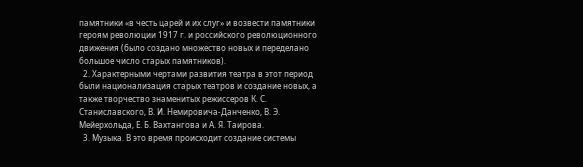памятники «в честь царей и их слуг» и возвести памятники героям революции 1917 г. и российского революционного движения (было создано множество новых и переделано большое число старых памятников).
  2. Характерными чертами развития театра в этот период были национализация старых театров и создание новых, а также творчество знаменитых режиссеров К. С. Станиславского, В. И. Немировича-Данченко, В. Э. Мейерхольда, Е. Б. Вахтангова и А. Я. Таирова.
  3. Музыка. В это время происходит создание системы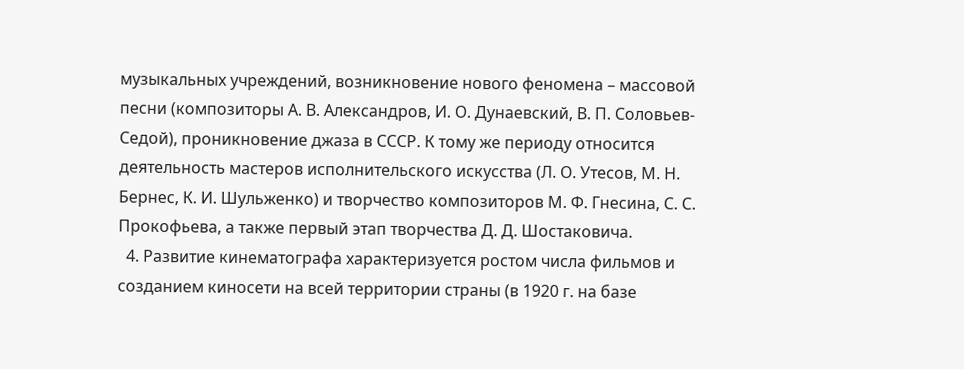музыкальных учреждений, возникновение нового феномена – массовой песни (композиторы А. В. Александров, И. О. Дунаевский, В. П. Соловьев-Седой), проникновение джаза в СССР. К тому же периоду относится деятельность мастеров исполнительского искусства (Л. О. Утесов, М. Н. Бернес, К. И. Шульженко) и творчество композиторов М. Ф. Гнесина, С. С. Прокофьева, а также первый этап творчества Д. Д. Шостаковича.
  4. Развитие кинематографа характеризуется ростом числа фильмов и созданием киносети на всей территории страны (в 1920 г. на базе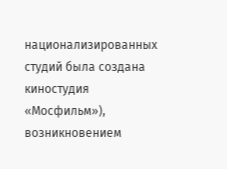национализированных студий была создана киностудия «Мосфильм»), возникновением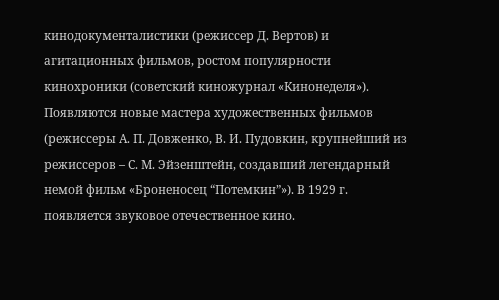кинодокументалистики (режиссер Д. Вертов) и агитационных фильмов, ростом популярности кинохроники (советский киножурнал «Кинонеделя»). Появляются новые мастера художественных фильмов (режиссеры А. П. Довженко, В. И. Пудовкин, крупнейший из режиссеров – С. М. Эйзенштейн, создавший легендарный немой фильм «Броненосец “Потемкин”»). В 1929 г. появляется звуковое отечественное кино.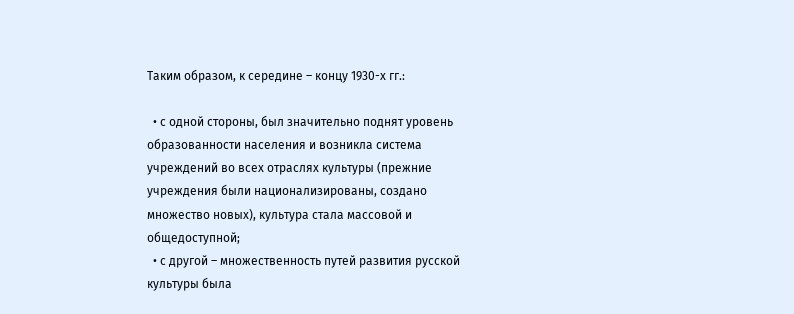Таким образом, к середине – концу 1930-х гг.:

  • с одной стороны, был значительно поднят уровень образованности населения и возникла система учреждений во всех отраслях культуры (прежние учреждения были национализированы, создано множество новых), культура стала массовой и общедоступной;
  • с другой – множественность путей развития русской культуры была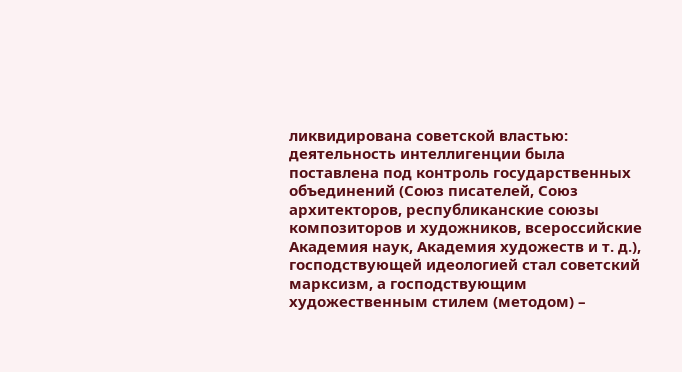ликвидирована советской властью: деятельность интеллигенции была поставлена под контроль государственных объединений (Союз писателей, Союз архитекторов, республиканские союзы композиторов и художников, всероссийские Академия наук, Академия художеств и т. д.), господствующей идеологией стал советский марксизм, а господствующим художественным стилем (методом) –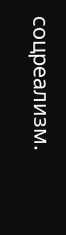соцреализм.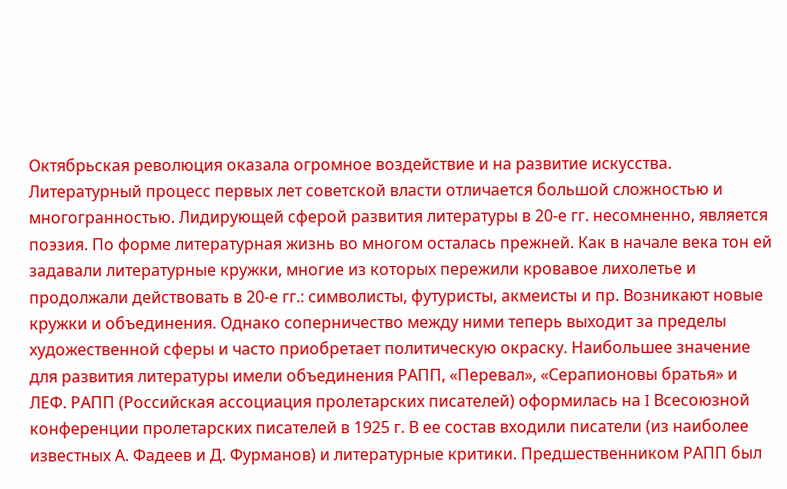Октябрьская революция оказала огромное воздействие и на развитие искусства. Литературный процесс первых лет советской власти отличается большой сложностью и многогранностью. Лидирующей сферой развития литературы в 20-е гг. несомненно, является поэзия. По форме литературная жизнь во многом осталась прежней. Как в начале века тон ей задавали литературные кружки, многие из которых пережили кровавое лихолетье и продолжали действовать в 20-е гг.: символисты, футуристы, акмеисты и пр. Возникают новые кружки и объединения. Однако соперничество между ними теперь выходит за пределы художественной сферы и часто приобретает политическую окраску. Наибольшее значение для развития литературы имели объединения РАПП, «Перевал», «Серапионовы братья» и ЛЕФ. РАПП (Российская ассоциация пролетарских писателей) оформилась на I Всесоюзной конференции пролетарских писателей в 1925 г. В ее состав входили писатели (из наиболее известных А. Фадеев и Д. Фурманов) и литературные критики. Предшественником РАПП был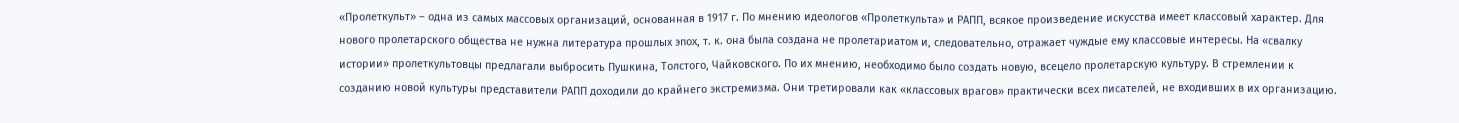«Пролеткульт» – одна из самых массовых организаций, основанная в 1917 г. По мнению идеологов «Пролеткульта» и РАПП, всякое произведение искусства имеет классовый характер. Для нового пролетарского общества не нужна литература прошлых эпох, т. к. она была создана не пролетариатом и, следовательно, отражает чуждые ему классовые интересы. На «свалку истории» пролеткультовцы предлагали выбросить Пушкина, Толстого, Чайковского. По их мнению, необходимо было создать новую, всецело пролетарскую культуру. В стремлении к созданию новой культуры представители РАПП доходили до крайнего экстремизма. Они третировали как «классовых врагов» практически всех писателей, не входивших в их организацию.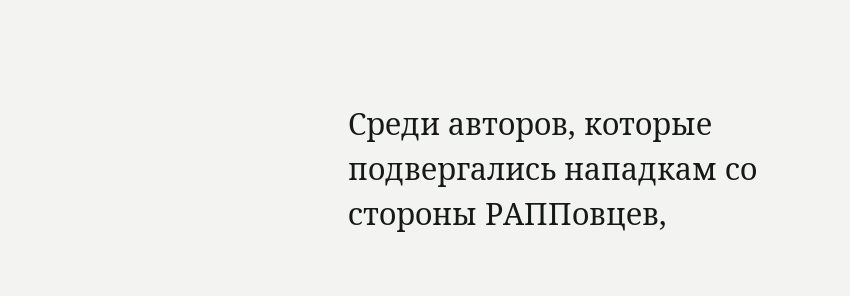Среди авторов, которые подвергались нападкам со стороны РАППовцев,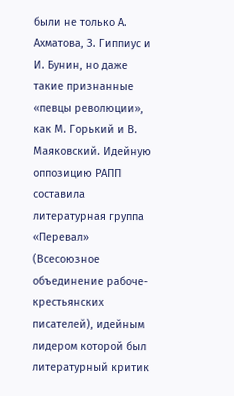были не только А. Ахматова, З. Гиппиус и И. Бунин, но даже такие признанные «певцы революции», как М. Горький и В. Маяковский. Идейную оппозицию РАПП составила литературная группа «Перевал» (Всесоюзное объединение рабоче-крестьянских писателей), идейным лидером которой был литературный критик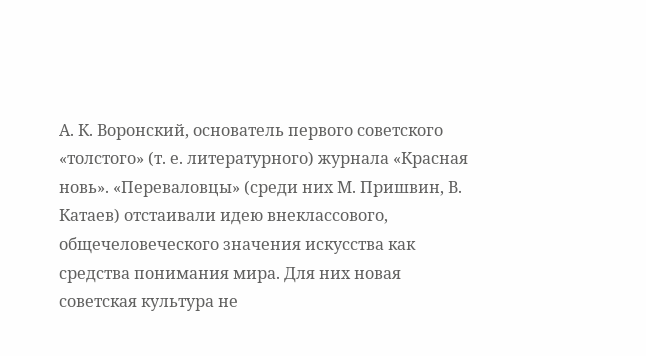А. К. Воронский, основатель первого советского «толстого» (т. е. литературного) журнала «Красная новь». «Переваловцы» (среди них М. Пришвин, В. Катаев) отстаивали идею внеклассового, общечеловеческого значения искусства как средства понимания мира. Для них новая советская культура не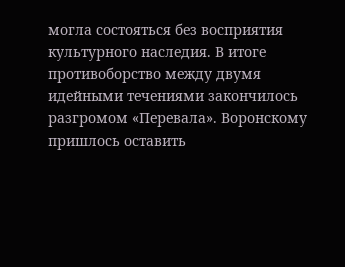могла состояться без восприятия культурного наследия. В итоге противоборство между двумя идейными течениями закончилось разгромом «Перевала». Воронскому пришлось оставить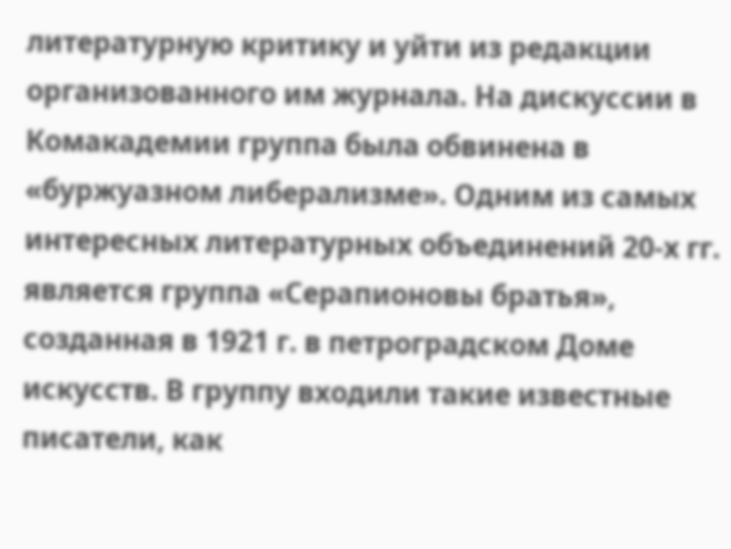литературную критику и уйти из редакции организованного им журнала. На дискуссии в Комакадемии группа была обвинена в «буржуазном либерализме». Одним из самых интересных литературных объединений 20-х гг. является группа «Серапионовы братья», созданная в 1921 г. в петроградском Доме искусств. В группу входили такие известные писатели, как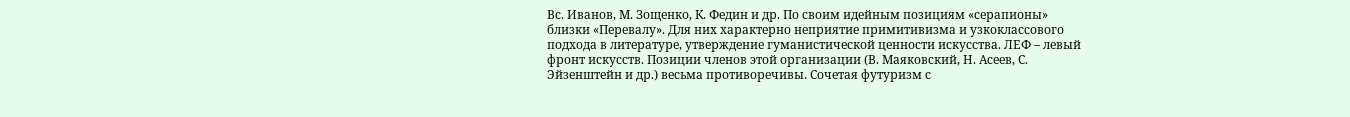Вс. Иванов, М. Зощенко, К. Федин и др. По своим идейным позициям «серапионы» близки «Перевалу». Для них характерно неприятие примитивизма и узкоклассового подхода в литературе, утверждение гуманистической ценности искусства. ЛЕФ – левый фронт искусств. Позиции членов этой организации (В. Маяковский, Н. Асеев, С. Эйзенштейн и др.) весьма противоречивы. Сочетая футуризм с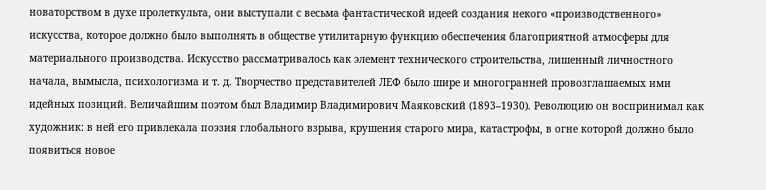новаторством в духе пролеткульта, они выступали с весьма фантастической идеей создания некого «производственного» искусства, которое должно было выполнять в обществе утилитарную функцию обеспечения благоприятной атмосферы для материального производства. Искусство рассматривалось как элемент технического строительства, лишенный личностного начала, вымысла, психологизма и т. д. Творчество представителей ЛЕФ было шире и многогранней провозглашаемых ими идейных позиций. Величайшим поэтом был Владимир Владимирович Маяковский (1893–1930). Революцию он воспринимал как художник: в ней его привлекала поэзия глобального взрыва, крушения старого мира, катастрофы, в огне которой должно было появиться новое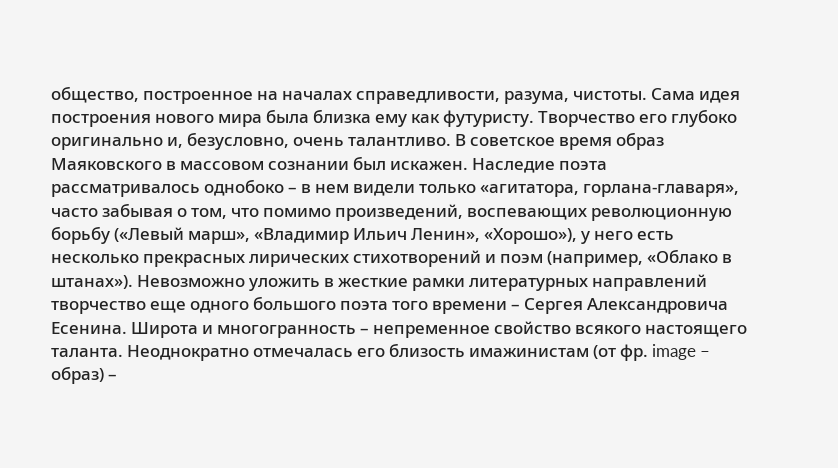общество, построенное на началах справедливости, разума, чистоты. Сама идея построения нового мира была близка ему как футуристу. Творчество его глубоко оригинально и, безусловно, очень талантливо. В советское время образ Маяковского в массовом сознании был искажен. Наследие поэта рассматривалось однобоко – в нем видели только «агитатора, горлана-главаря», часто забывая о том, что помимо произведений, воспевающих революционную борьбу («Левый марш», «Владимир Ильич Ленин», «Хорошо»), у него есть несколько прекрасных лирических стихотворений и поэм (например, «Облако в штанах»). Невозможно уложить в жесткие рамки литературных направлений творчество еще одного большого поэта того времени – Сергея Александровича Есенина. Широта и многогранность – непременное свойство всякого настоящего таланта. Неоднократно отмечалась его близость имажинистам (от фр. image – образ) –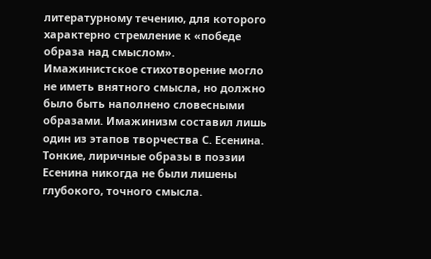литературному течению, для которого характерно стремление к «победе образа над смыслом». Имажинистское стихотворение могло не иметь внятного смысла, но должно было быть наполнено словесными образами. Имажинизм составил лишь один из этапов творчества С. Есенина. Тонкие, лиричные образы в поэзии Есенина никогда не были лишены глубокого, точного смысла.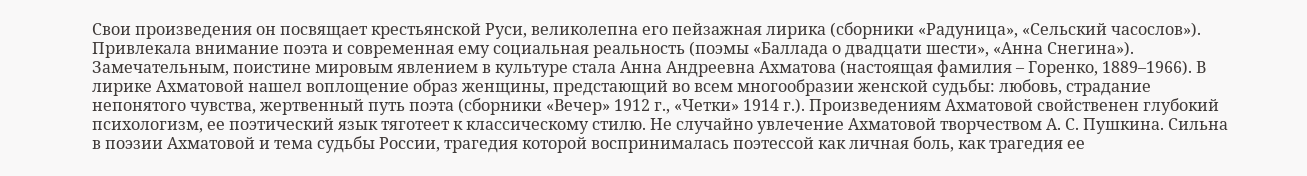Свои произведения он посвящает крестьянской Руси, великолепна его пейзажная лирика (сборники «Радуница», «Сельский часослов»). Привлекала внимание поэта и современная ему социальная реальность (поэмы «Баллада о двадцати шести», «Анна Снегина»). Замечательным, поистине мировым явлением в культуре стала Анна Андреевна Ахматова (настоящая фамилия – Горенко, 1889–1966). В лирике Ахматовой нашел воплощение образ женщины, предстающий во всем многообразии женской судьбы: любовь, страдание непонятого чувства, жертвенный путь поэта (сборники «Вечер» 1912 г., «Четки» 1914 г.). Произведениям Ахматовой свойственен глубокий психологизм, ее поэтический язык тяготеет к классическому стилю. Не случайно увлечение Ахматовой творчеством А. С. Пушкина. Сильна в поэзии Ахматовой и тема судьбы России, трагедия которой воспринималась поэтессой как личная боль, как трагедия ее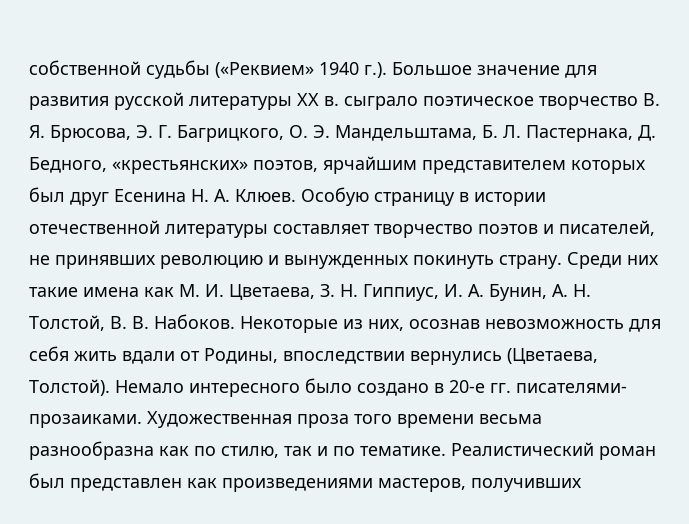собственной судьбы («Реквием» 1940 г.). Большое значение для развития русской литературы ХХ в. сыграло поэтическое творчество В. Я. Брюсова, Э. Г. Багрицкого, О. Э. Мандельштама, Б. Л. Пастернака, Д. Бедного, «крестьянских» поэтов, ярчайшим представителем которых был друг Есенина Н. А. Клюев. Особую страницу в истории отечественной литературы составляет творчество поэтов и писателей, не принявших революцию и вынужденных покинуть страну. Среди них такие имена как М. И. Цветаева, З. Н. Гиппиус, И. А. Бунин, А. Н. Толстой, В. В. Набоков. Некоторые из них, осознав невозможность для себя жить вдали от Родины, впоследствии вернулись (Цветаева, Толстой). Немало интересного было создано в 20-е гг. писателями-прозаиками. Художественная проза того времени весьма разнообразна как по стилю, так и по тематике. Реалистический роман был представлен как произведениями мастеров, получивших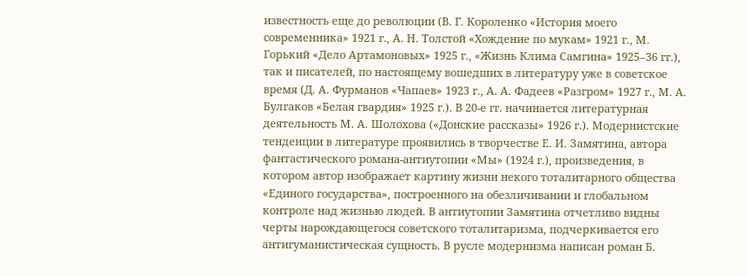известность еще до революции (В. Г. Короленко «История моего современника» 1921 г., А. Н. Толстой «Хождение по мукам» 1921 г., М. Горький «Дело Артамоновых» 1925 г., «Жизнь Клима Самгина» 1925–36 гг.), так и писателей, по настоящему вошедших в литературу уже в советское время (Д. А. Фурманов «Чапаев» 1923 г., А. А. Фадеев «Разгром» 1927 г., М. А. Булгаков «Белая гвардия» 1925 г.). В 20-е гг. начинается литературная деятельность М. А. Шолохова («Донские рассказы» 1926 г.). Модернистские тенденции в литературе проявились в творчестве Е. И. Замятина, автора фантастического романа-антиутопии «Мы» (1924 г.), произведения, в котором автор изображает картину жизни некого тоталитарного общества «Единого государства», построенного на обезличивании и глобальном контроле над жизнью людей. В антиутопии Замятина отчетливо видны черты нарождающегося советского тоталитаризма, подчеркивается его антигуманистическая сущность. В русле модернизма написан роман Б.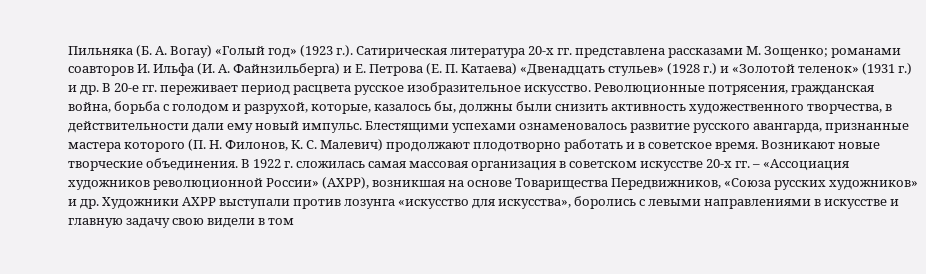Пильняка (Б. А. Вогау) «Голый год» (1923 г.). Сатирическая литература 20-х гг. представлена рассказами М. Зощенко; романами соавторов И. Ильфа (И. А. Файнзильберга) и Е. Петрова (Е. П. Катаева) «Двенадцать стульев» (1928 г.) и «Золотой теленок» (1931 г.) и др. В 20-е гг. переживает период расцвета русское изобразительное искусство. Революционные потрясения, гражданская война, борьба с голодом и разрухой, которые, казалось бы, должны были снизить активность художественного творчества, в действительности дали ему новый импульс. Блестящими успехами ознаменовалось развитие русского авангарда, признанные мастера которого (П. Н. Филонов, К. С. Малевич) продолжают плодотворно работать и в советское время. Возникают новые творческие объединения. В 1922 г. сложилась самая массовая организация в советском искусстве 20-х гг. – «Ассоциация художников революционной России» (АХРР), возникшая на основе Товарищества Передвижников, «Союза русских художников» и др. Художники АХРР выступали против лозунга «искусство для искусства», боролись с левыми направлениями в искусстве и главную задачу свою видели в том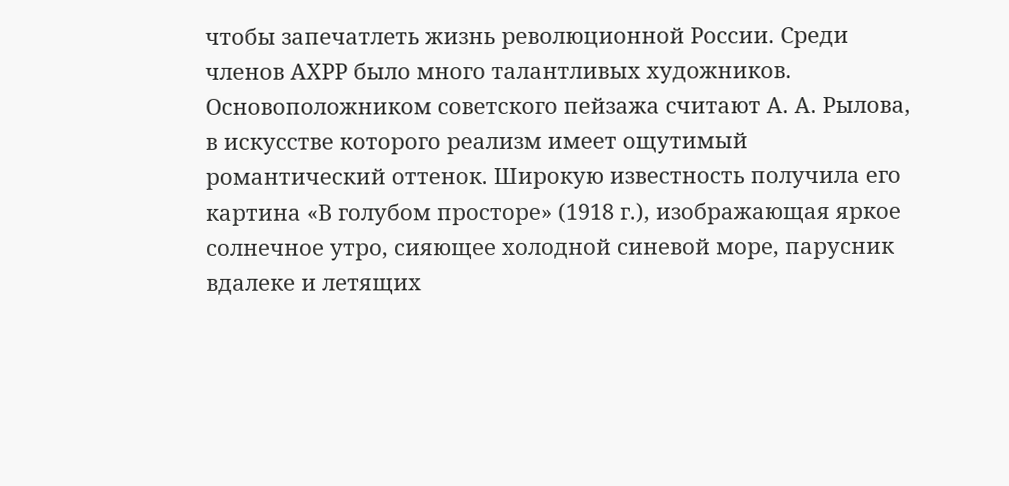чтобы запечатлеть жизнь революционной России. Среди членов АХРР было много талантливых художников. Основоположником советского пейзажа считают А. А. Рылова, в искусстве которого реализм имеет ощутимый романтический оттенок. Широкую известность получила его картина «В голубом просторе» (1918 г.), изображающая яркое солнечное утро, сияющее холодной синевой море, парусник вдалеке и летящих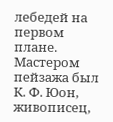лебедей на первом плане. Мастером пейзажа был К. Ф. Юон, живописец,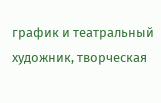график и театральный художник, творческая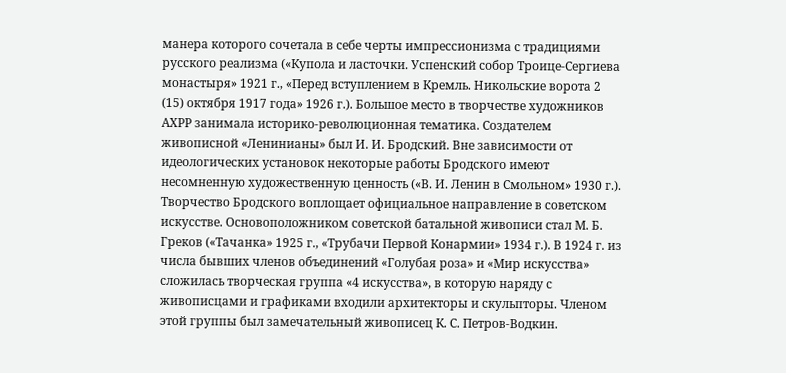манера которого сочетала в себе черты импрессионизма с традициями русского реализма («Купола и ласточки. Успенский собор Троице-Сергиева монастыря» 1921 г., «Перед вступлением в Кремль. Никольские ворота 2 (15) октября 1917 года» 1926 г.). Большое место в творчестве художников АХРР занимала историко-революционная тематика. Создателем живописной «Ленинианы» был И. И. Бродский. Вне зависимости от идеологических установок некоторые работы Бродского имеют несомненную художественную ценность («В. И. Ленин в Смольном» 1930 г.). Творчество Бродского воплощает официальное направление в советском искусстве. Основоположником советской батальной живописи стал М. Б. Греков («Тачанка» 1925 г., «Трубачи Первой Конармии» 1934 г.). В 1924 г. из числа бывших членов объединений «Голубая роза» и «Мир искусства» сложилась творческая группа «4 искусства», в которую наряду с живописцами и графиками входили архитекторы и скульпторы. Членом этой группы был замечательный живописец К. С. Петров-Водкин.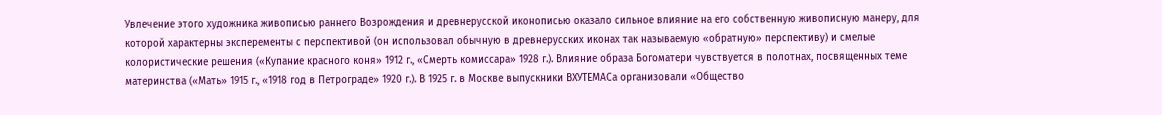Увлечение этого художника живописью раннего Возрождения и древнерусской иконописью оказало сильное влияние на его собственную живописную манеру, для которой характерны эксперементы с перспективой (он использовал обычную в древнерусских иконах так называемую «обратную» перспективу) и смелые колористические решения («Купание красного коня» 1912 г., «Смерть комиссара» 1928 г.). Влияние образа Богоматери чувствуется в полотнах, посвященных теме материнства («Мать» 1915 г., «1918 год в Петрограде» 1920 г.). В 1925 г. в Москве выпускники ВХУТЕМАСа организовали «Общество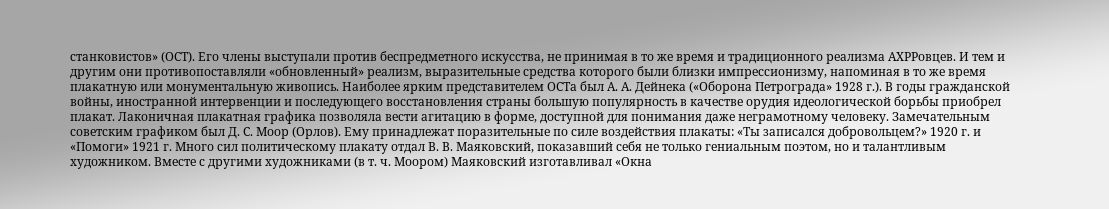станковистов» (ОСТ). Его члены выступали против беспредметного искусства, не принимая в то же время и традиционного реализма АХРРовцев. И тем и другим они противопоставляли «обновленный» реализм, выразительные средства которого были близки импрессионизму, напоминая в то же время плакатную или монументальную живопись. Наиболее ярким представителем ОСТа был А. А. Дейнека («Оборона Петрограда» 1928 г.). В годы гражданской войны, иностранной интервенции и последующего восстановления страны большую популярность в качестве орудия идеологической борьбы приобрел плакат. Лаконичная плакатная графика позволяла вести агитацию в форме, доступной для понимания даже неграмотному человеку. Замечательным советским графиком был Д. С. Моор (Орлов). Ему принадлежат поразительные по силе воздействия плакаты: «Ты записался добровольцем?» 1920 г. и «Помоги» 1921 г. Много сил политическому плакату отдал В. В. Маяковский, показавший себя не только гениальным поэтом, но и талантливым художником. Вместе с другими художниками (в т. ч. Моором) Маяковский изготавливал «Окна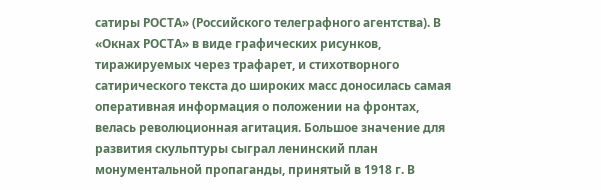сатиры РОСТА» (Российского телеграфного агентства). В «Окнах РОСТА» в виде графических рисунков, тиражируемых через трафарет, и стихотворного сатирического текста до широких масс доносилась самая оперативная информация о положении на фронтах, велась революционная агитация. Большое значение для развития скульптуры сыграл ленинский план монументальной пропаганды, принятый в 1918 г. В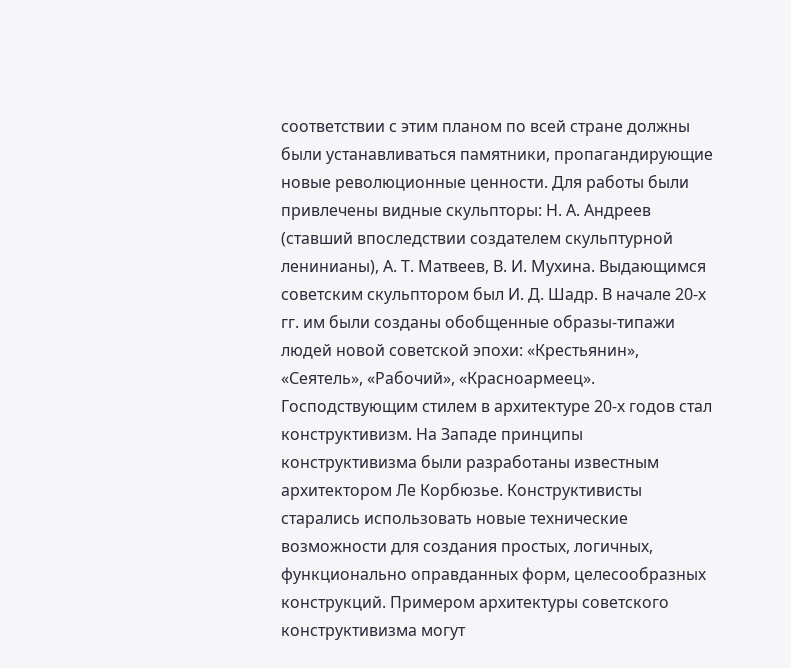соответствии с этим планом по всей стране должны были устанавливаться памятники, пропагандирующие новые революционные ценности. Для работы были привлечены видные скульпторы: Н. А. Андреев (ставший впоследствии создателем скульптурной ленинианы), А. Т. Матвеев, В. И. Мухина. Выдающимся советским скульптором был И. Д. Шадр. В начале 20-х гг. им были созданы обобщенные образы-типажи людей новой советской эпохи: «Крестьянин», «Сеятель», «Рабочий», «Красноармеец». Господствующим стилем в архитектуре 20-х годов стал конструктивизм. На Западе принципы конструктивизма были разработаны известным архитектором Ле Корбюзье. Конструктивисты старались использовать новые технические возможности для создания простых, логичных, функционально оправданных форм, целесообразных конструкций. Примером архитектуры советского конструктивизма могут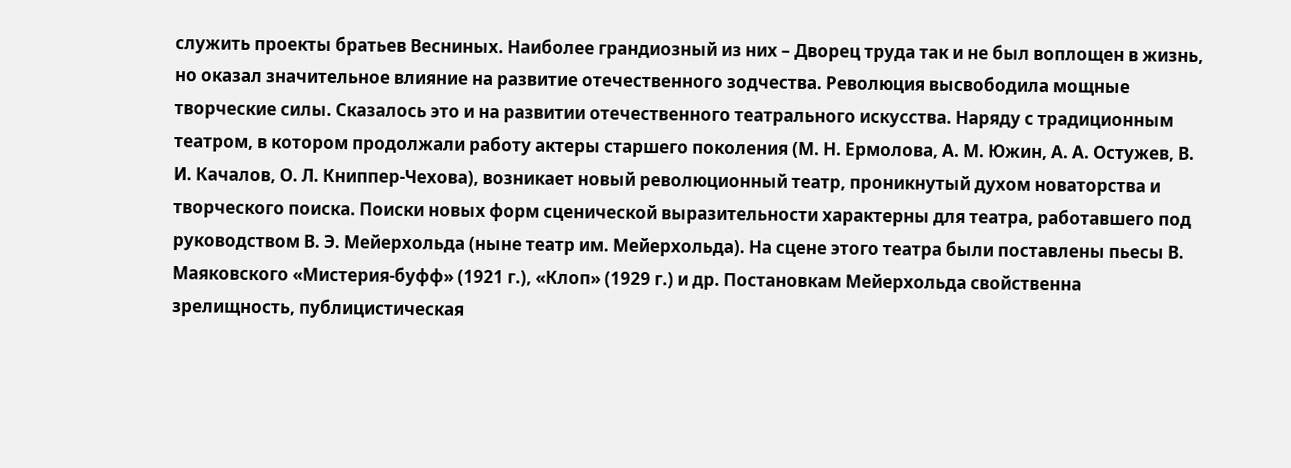служить проекты братьев Весниных. Наиболее грандиозный из них – Дворец труда так и не был воплощен в жизнь, но оказал значительное влияние на развитие отечественного зодчества. Революция высвободила мощные творческие силы. Сказалось это и на развитии отечественного театрального искусства. Наряду с традиционным театром, в котором продолжали работу актеры старшего поколения (М. Н. Ермолова, А. М. Южин, А. А. Остужев, В. И. Качалов, О. Л. Книппер-Чехова), возникает новый революционный театр, проникнутый духом новаторства и творческого поиска. Поиски новых форм сценической выразительности характерны для театра, работавшего под руководством В. Э. Мейерхольда (ныне театр им. Мейерхольда). На сцене этого театра были поставлены пьесы В. Маяковского «Мистерия-буфф» (1921 г.), «Клоп» (1929 г.) и др. Постановкам Мейерхольда свойственна зрелищность, публицистическая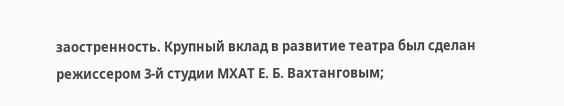заостренность. Крупный вклад в развитие театра был сделан режиссером 3-й студии МХАТ Е. Б. Вахтанговым;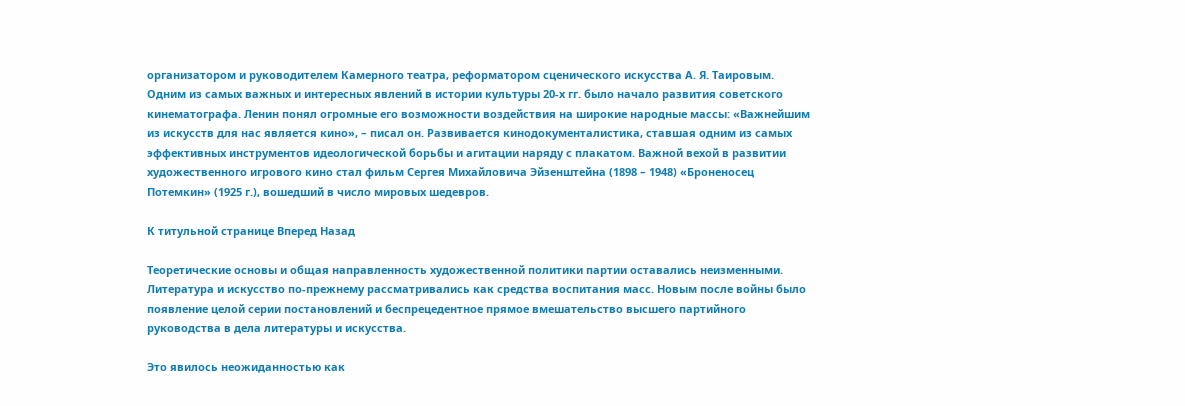организатором и руководителем Камерного театра, реформатором сценического искусства А. Я. Таировым. Одним из самых важных и интересных явлений в истории культуры 20-х гг. было начало развития советского кинематографа. Ленин понял огромные его возможности воздействия на широкие народные массы: «Важнейшим из искусств для нас является кино», – писал он. Развивается кинодокументалистика, ставшая одним из самых эффективных инструментов идеологической борьбы и агитации наряду с плакатом. Важной вехой в развитии художественного игрового кино стал фильм Сергея Михайловича Эйзенштейна (1898 – 1948) «Броненосец Потемкин» (1925 г.), вошедший в число мировых шедевров.

К титульной странице Вперед Назад

Теоретические основы и общая направленность художественной политики партии оставались неизменными. Литература и искусство по-прежнему рассматривались как средства воспитания масс. Новым после войны было появление целой серии постановлений и беспрецедентное прямое вмешательство высшего партийного руководства в дела литературы и искусства.

Это явилось неожиданностью как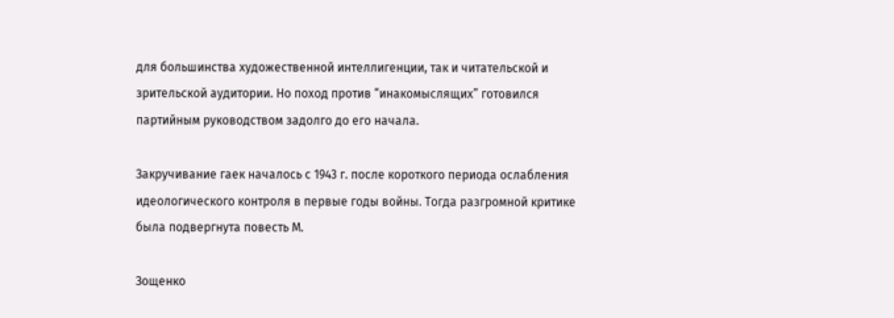для большинства художественной интеллигенции, так и читательской и зрительской аудитории. Но поход против “инакомыслящих” готовился партийным руководством задолго до его начала.

Закручивание гаек началось с 1943 г. после короткого периода ослабления идеологического контроля в первые годы войны. Тогда разгромной критике была подвергнута повесть М.

Зощенко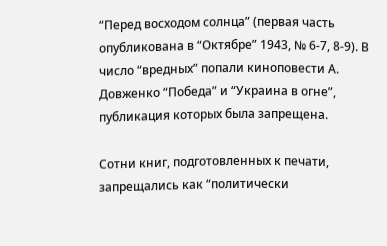“Перед восходом солнца” (первая часть опубликована в “Октябре” 1943, № 6-7, 8-9). В число “вредных” попали киноповести А. Довженко “Победа” и “Украина в огне”, публикация которых была запрещена.

Сотни книг, подготовленных к печати, запрещались как “политически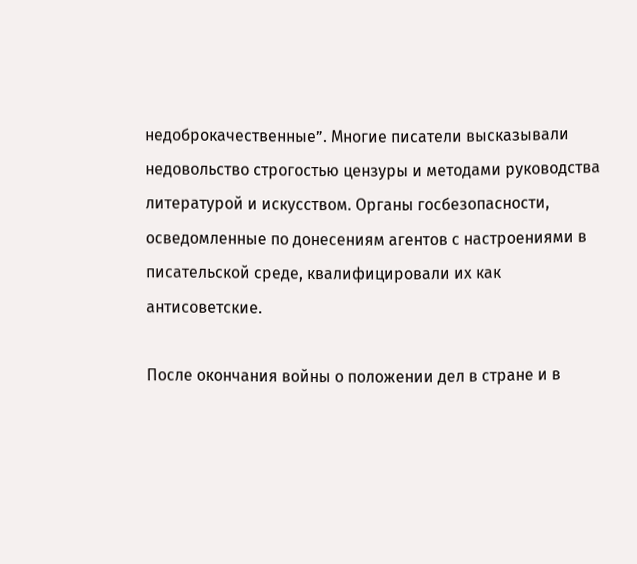недоброкачественные”. Многие писатели высказывали недовольство строгостью цензуры и методами руководства литературой и искусством. Органы госбезопасности, осведомленные по донесениям агентов с настроениями в писательской среде, квалифицировали их как антисоветские.

После окончания войны о положении дел в стране и в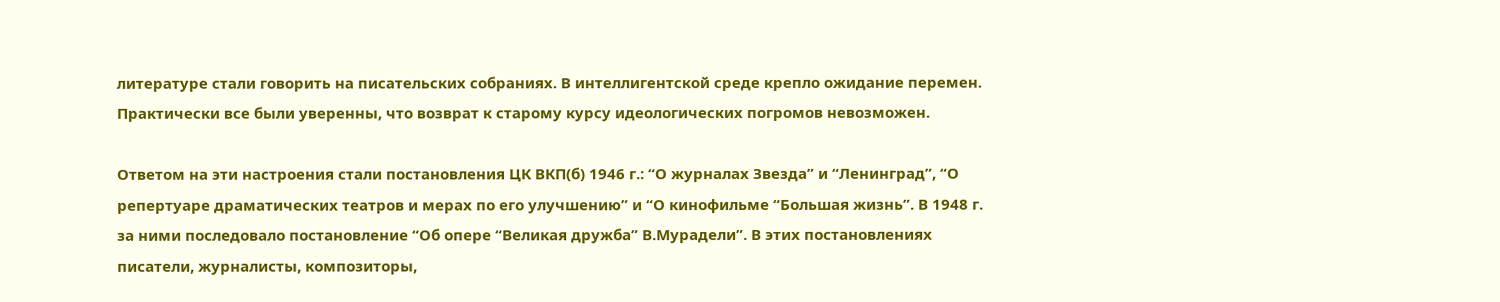литературе стали говорить на писательских собраниях. В интеллигентской среде крепло ожидание перемен. Практически все были уверенны, что возврат к старому курсу идеологических погромов невозможен.

Ответом на эти настроения стали постановления ЦК ВКП(б) 1946 г.: “О журналах Звезда” и “Ленинград”, “О репертуаре драматических театров и мерах по его улучшению” и “О кинофильме “Большая жизнь”. В 1948 г. за ними последовало постановление “Об опере “Великая дружба” В.Мурадели”. В этих постановлениях писатели, журналисты, композиторы,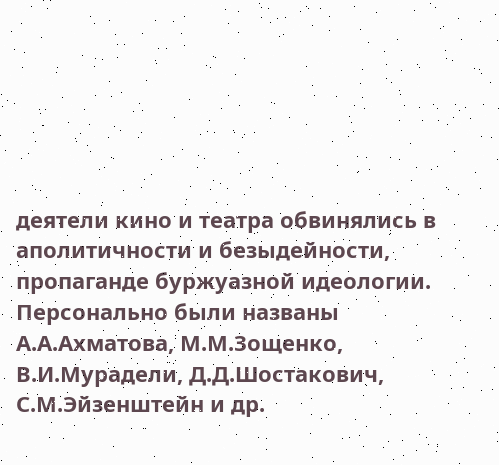деятели кино и театра обвинялись в аполитичности и безыдейности, пропаганде буржуазной идеологии. Персонально были названы А.А.Ахматова, М.М.Зощенко, В.И.Мурадели, Д.Д.Шостакович, С.М.Эйзенштейн и др.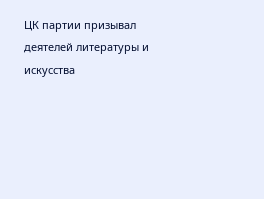ЦК партии призывал деятелей литературы и искусства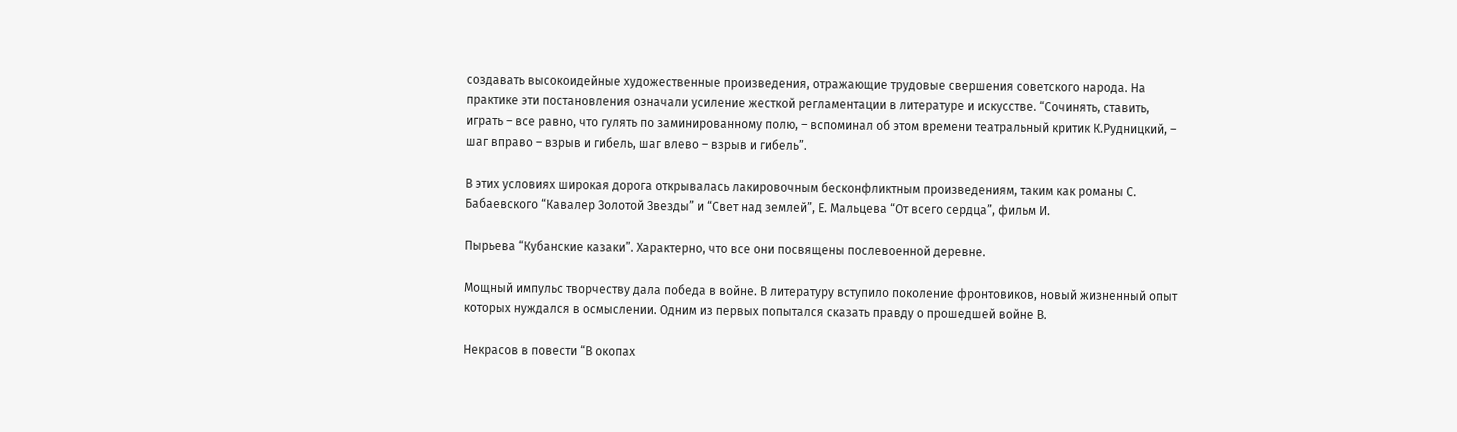создавать высокоидейные художественные произведения, отражающие трудовые свершения советского народа. На практике эти постановления означали усиление жесткой регламентации в литературе и искусстве. “Сочинять, ставить, играть – все равно, что гулять по заминированному полю, – вспоминал об этом времени театральный критик К.Рудницкий, – шаг вправо – взрыв и гибель, шаг влево – взрыв и гибель”.

В этих условиях широкая дорога открывалась лакировочным бесконфликтным произведениям, таким как романы С. Бабаевского “Кавалер Золотой Звезды” и “Свет над землей”, Е. Мальцева “От всего сердца”, фильм И.

Пырьева “Кубанские казаки”. Характерно, что все они посвящены послевоенной деревне.

Мощный импульс творчеству дала победа в войне. В литературу вступило поколение фронтовиков, новый жизненный опыт которых нуждался в осмыслении. Одним из первых попытался сказать правду о прошедшей войне В.

Некрасов в повести “В окопах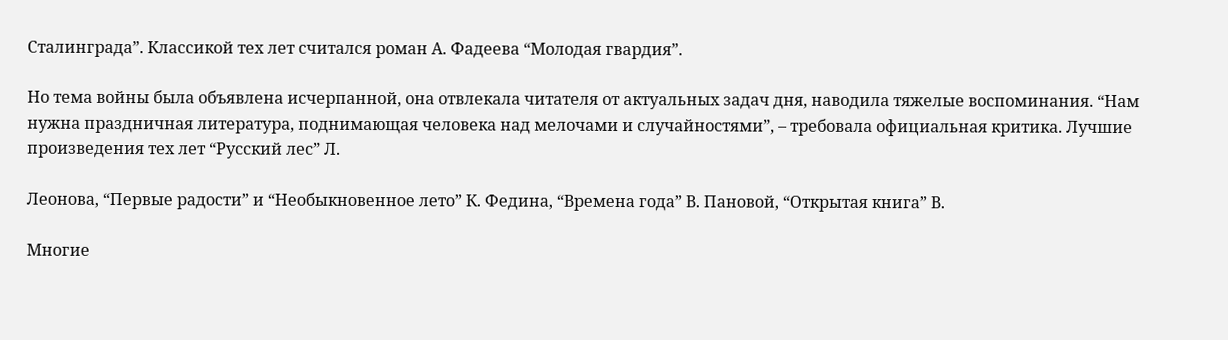Сталинграда”. Классикой тех лет считался роман А. Фадеева “Молодая гвардия”.

Но тема войны была объявлена исчерпанной, она отвлекала читателя от актуальных задач дня, наводила тяжелые воспоминания. “Нам нужна праздничная литература, поднимающая человека над мелочами и случайностями”, – требовала официальная критика. Лучшие произведения тех лет “Русский лес” Л.

Леонова, “Первые радости” и “Необыкновенное лето” К. Федина, “Времена года” В. Пановой, “Открытая книга” В.

Многие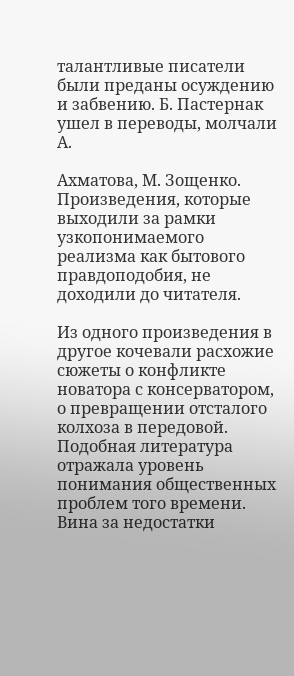талантливые писатели были преданы осуждению и забвению. Б. Пастернак ушел в переводы, молчали А.

Ахматова, М. Зощенко. Произведения, которые выходили за рамки узкопонимаемого реализма как бытового правдоподобия, не доходили до читателя.

Из одного произведения в другое кочевали расхожие сюжеты о конфликте новатора с консерватором, о превращении отсталого колхоза в передовой. Подобная литература отражала уровень понимания общественных проблем того времени. Вина за недостатки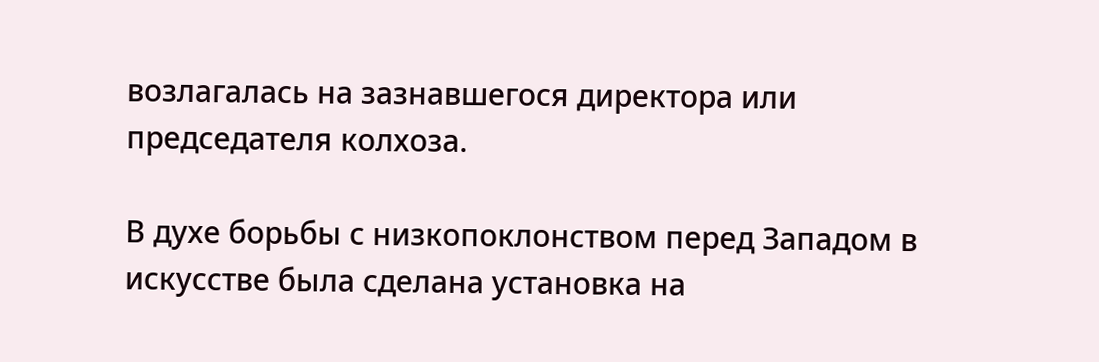возлагалась на зазнавшегося директора или председателя колхоза.

В духе борьбы с низкопоклонством перед Западом в искусстве была сделана установка на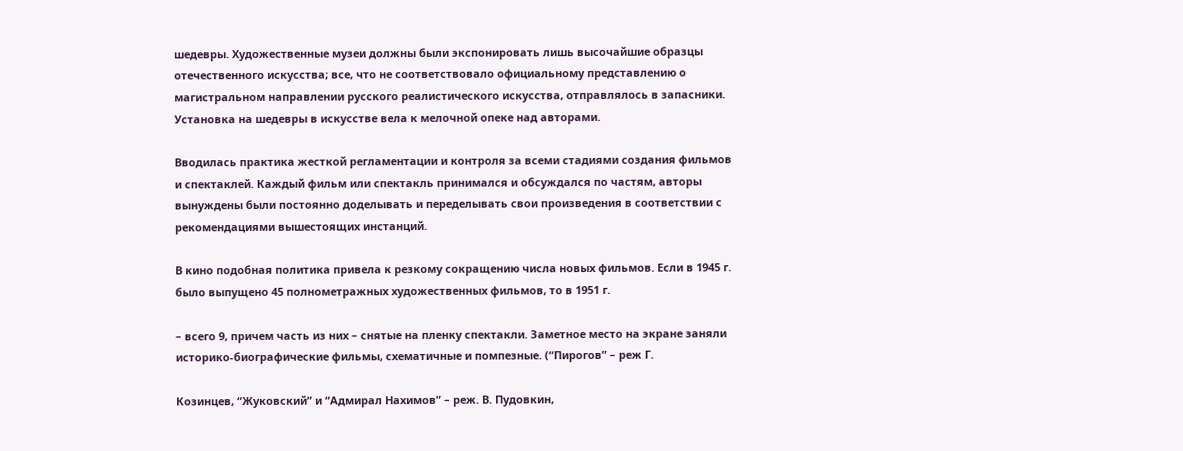шедевры. Художественные музеи должны были экспонировать лишь высочайшие образцы отечественного искусства; все, что не соответствовало официальному представлению о магистральном направлении русского реалистического искусства, отправлялось в запасники. Установка на шедевры в искусстве вела к мелочной опеке над авторами.

Вводилась практика жесткой регламентации и контроля за всеми стадиями создания фильмов и спектаклей. Каждый фильм или спектакль принимался и обсуждался по частям, авторы вынуждены были постоянно доделывать и переделывать свои произведения в соответствии с рекомендациями вышестоящих инстанций.

В кино подобная политика привела к резкому сокращению числа новых фильмов. Если в 1945 г. было выпущено 45 полнометражных художественных фильмов, то в 1951 г.

– всего 9, причем часть из них – снятые на пленку спектакли. Заметное место на экране заняли историко-биографические фильмы, схематичные и помпезные. (“Пирогов” – реж Г.

Козинцев, “Жуковский” и “Адмирал Нахимов” – реж. В. Пудовкин,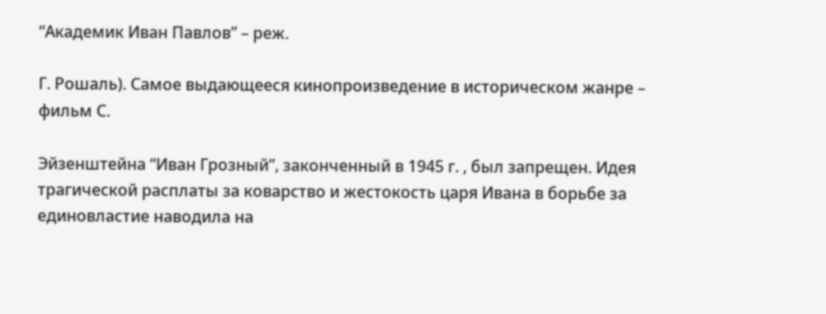“Академик Иван Павлов” – реж.

Г. Рошаль). Самое выдающееся кинопроизведение в историческом жанре – фильм С.

Эйзенштейна “Иван Грозный”, законченный в 1945 г. , был запрещен. Идея трагической расплаты за коварство и жестокость царя Ивана в борьбе за единовластие наводила на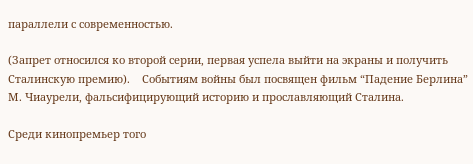параллели с современностью.

(Запрет относился ко второй серии, первая успела выйти на экраны и получить Сталинскую премию).    Событиям войны был посвящен фильм “Падение Берлина” М. Чиаурели, фальсифицирующий историю и прославляющий Сталина.

Среди кинопремьер того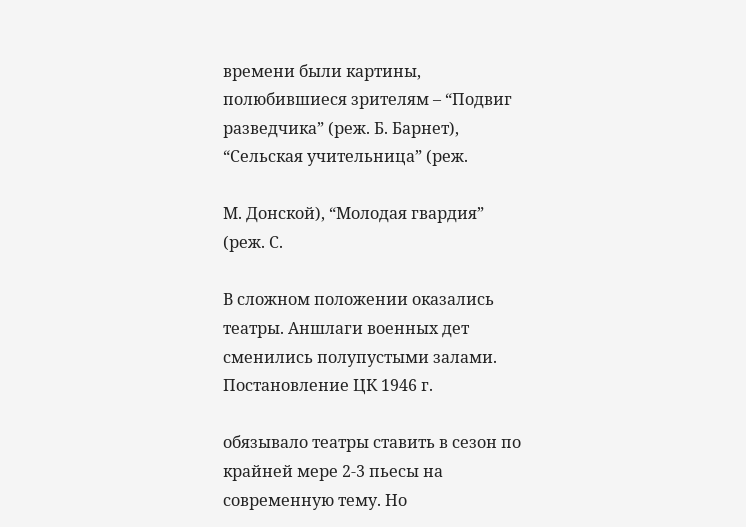времени были картины, полюбившиеся зрителям – “Подвиг разведчика” (реж. Б. Барнет), “Сельская учительница” (реж.

М. Донской), “Молодая гвардия” (реж. С.

В сложном положении оказались театры. Аншлаги военных дет сменились полупустыми залами. Постановление ЦК 1946 г.

обязывало театры ставить в сезон по крайней мере 2-3 пьесы на современную тему. Но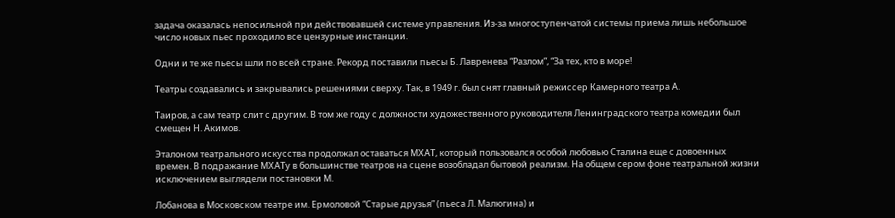задача оказалась непосильной при действовавшей системе управления. Из-за многоступенчатой системы приема лишь небольшое число новых пьес проходило все цензурные инстанции.

Одни и те же пьесы шли по всей стране. Рекорд поставили пьесы Б. Лавренева “Разлом”, “За тех, кто в море!

Театры создавались и закрывались решениями сверху. Так, в 1949 г. был снят главный режиссер Камерного театра А.

Таиров, а сам театр слит с другим. В том же году с должности художественного руководителя Ленинградского театра комедии был смещен Н. Акимов.

Эталоном театрального искусства продолжал оставаться МХАТ, который пользовался особой любовью Сталина еще с довоенных времен. В подражание МХАТу в большинстве театров на сцене возобладал бытовой реализм. На общем сером фоне театральной жизни исключением выглядели постановки М.

Лобанова в Московском театре им. Ермоловой “Старые друзья” (пьеса Л. Малюгина) и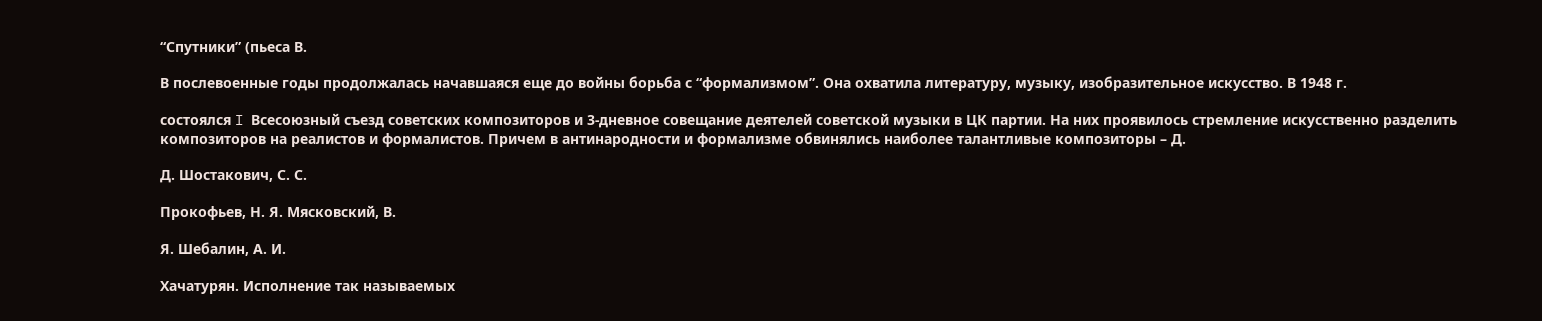“Спутники” (пьеса В.

В послевоенные годы продолжалась начавшаяся еще до войны борьба с “формализмом”. Она охватила литературу, музыку, изобразительное искусство. В 1948 г.

состоялся I Всесоюзный съезд советских композиторов и 3-дневное совещание деятелей советской музыки в ЦК партии. На них проявилось стремление искусственно разделить композиторов на реалистов и формалистов. Причем в антинародности и формализме обвинялись наиболее талантливые композиторы – Д.

Д. Шостакович, С. С.

Прокофьев, Н. Я. Мясковский, В.

Я. Шебалин, А. И.

Хачатурян. Исполнение так называемых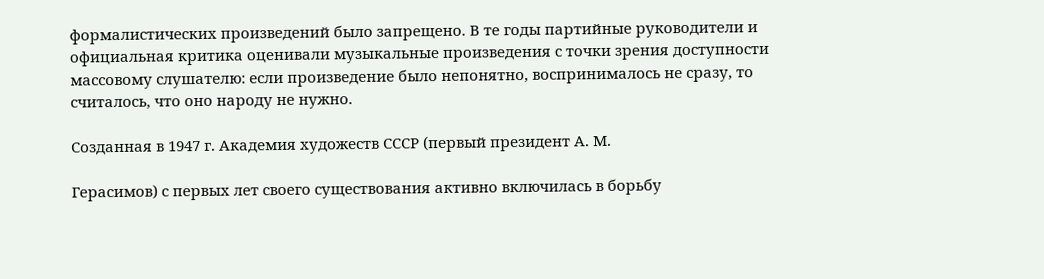формалистических произведений было запрещено. В те годы партийные руководители и официальная критика оценивали музыкальные произведения с точки зрения доступности массовому слушателю: если произведение было непонятно, воспринималось не сразу, то считалось, что оно народу не нужно.

Созданная в 1947 г. Академия художеств СССР (первый президент А. М.

Герасимов) с первых лет своего существования активно включилась в борьбу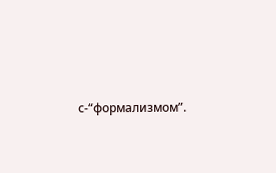с-“формализмом”.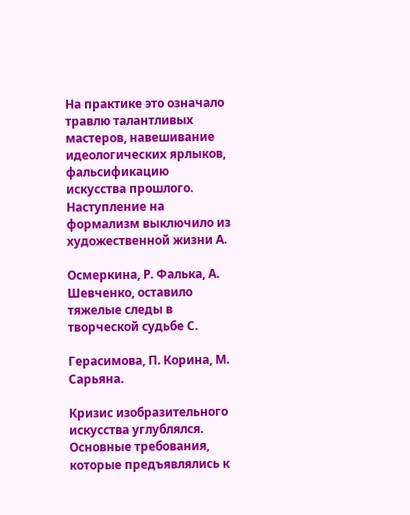На практике это означало травлю талантливых мастеров, навешивание идеологических ярлыков, фальсификацию искусства прошлого. Наступление на формализм выключило из художественной жизни А.

Осмеркина, Р. Фалька, А. Шевченко, оставило тяжелые следы в творческой судьбе С.

Герасимова, П. Корина, М. Сарьяна.

Кризис изобразительного искусства углублялся. Основные требования, которые предъявлялись к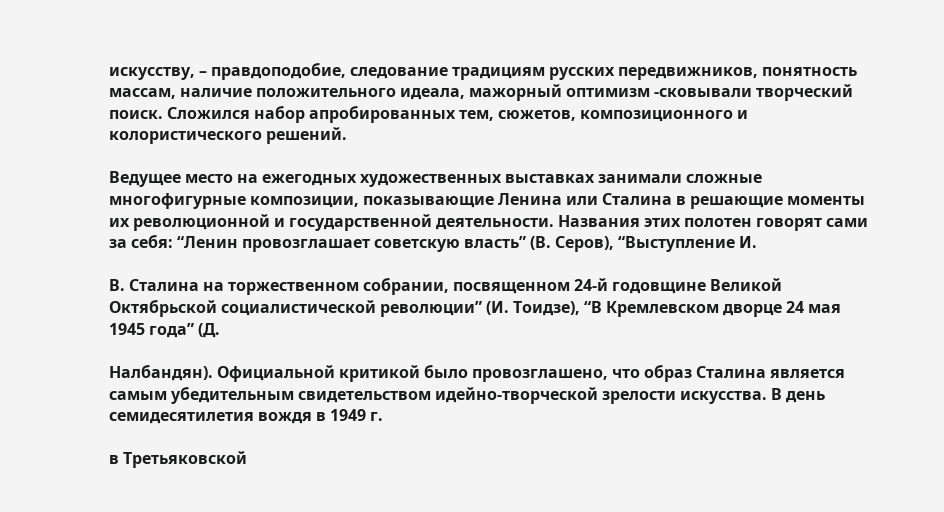искусству, – правдоподобие, следование традициям русских передвижников, понятность массам, наличие положительного идеала, мажорный оптимизм -сковывали творческий поиск. Сложился набор апробированных тем, сюжетов, композиционного и колористического решений.

Ведущее место на ежегодных художественных выставках занимали сложные многофигурные композиции, показывающие Ленина или Сталина в решающие моменты их революционной и государственной деятельности. Названия этих полотен говорят сами за себя: “Ленин провозглашает советскую власть” (В. Серов), “Выступление И.

В. Сталина на торжественном собрании, посвященном 24-й годовщине Великой Октябрьской социалистической революции” (И. Тоидзе), “В Кремлевском дворце 24 мая 1945 года” (Д.

Налбандян). Официальной критикой было провозглашено, что образ Сталина является самым убедительным свидетельством идейно-творческой зрелости искусства. В день семидесятилетия вождя в 1949 г.

в Третьяковской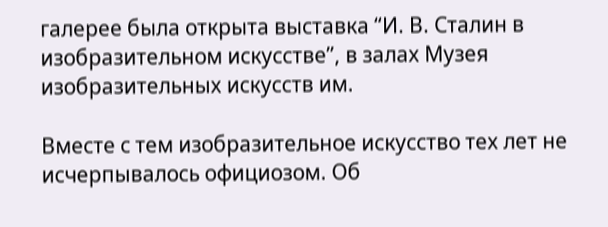галерее была открыта выставка “И. В. Сталин в изобразительном искусстве”, в залах Музея изобразительных искусств им.

Вместе с тем изобразительное искусство тех лет не исчерпывалось официозом. Об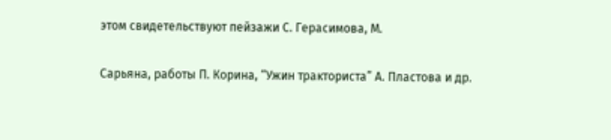этом свидетельствуют пейзажи С. Герасимова, М.

Сарьяна, работы П. Корина, “Ужин тракториста” А. Пластова и др.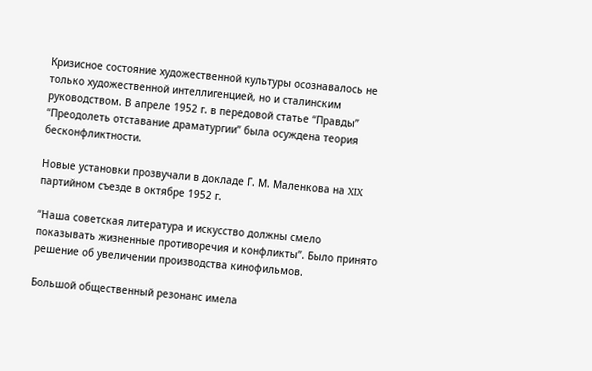Кризисное состояние художественной культуры осознавалось не только художественной интеллигенцией, но и сталинским руководством. В апреле 1952 г. в передовой статье “Правды” “Преодолеть отставание драматургии” была осуждена теория бесконфликтности.

Новые установки прозвучали в докладе Г. М. Маленкова на XIX партийном съезде в октябре 1952 г.

“Наша советская литература и искусство должны смело показывать жизненные противоречия и конфликты”. Было принято решение об увеличении производства кинофильмов.

Большой общественный резонанс имела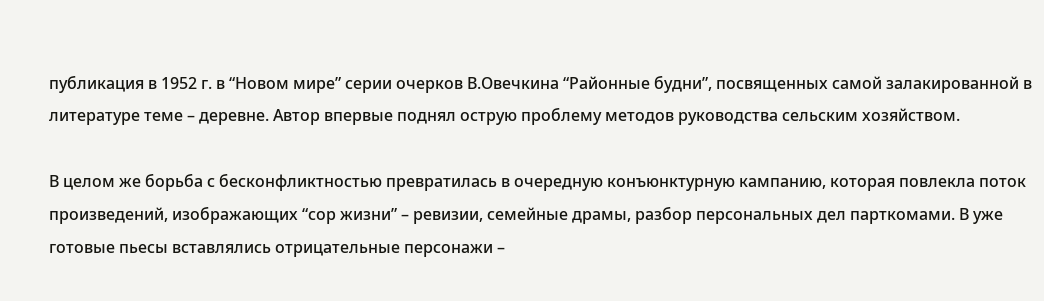публикация в 1952 г. в “Новом мире” серии очерков В.Овечкина “Районные будни”, посвященных самой залакированной в литературе теме – деревне. Автор впервые поднял острую проблему методов руководства сельским хозяйством.

В целом же борьба с бесконфликтностью превратилась в очередную конъюнктурную кампанию, которая повлекла поток произведений, изображающих “сор жизни” – ревизии, семейные драмы, разбор персональных дел парткомами. В уже готовые пьесы вставлялись отрицательные персонажи –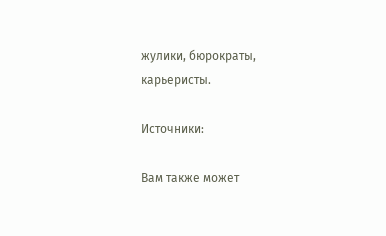жулики, бюрократы, карьеристы.

Источники:

Вам также может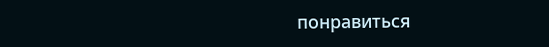понравиться